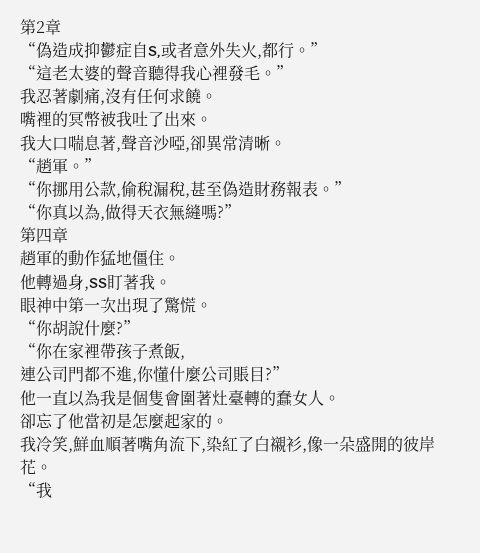第2章
“偽造成抑鬱症自S,或者意外失火,都行。”
“這老太婆的聲音聽得我心裡發毛。”
我忍著劇痛,沒有任何求饒。
嘴裡的冥幣被我吐了出來。
我大口喘息著,聲音沙啞,卻異常清晰。
“趙軍。”
“你挪用公款,偷稅漏稅,甚至偽造財務報表。”
“你真以為,做得天衣無縫嗎?”
第四章
趙軍的動作猛地僵住。
他轉過身,SS盯著我。
眼神中第一次出現了驚慌。
“你胡說什麼?”
“你在家裡帶孩子煮飯,
連公司門都不進,你懂什麼公司賬目?”
他一直以為我是個隻會圍著灶臺轉的蠢女人。
卻忘了他當初是怎麼起家的。
我冷笑,鮮血順著嘴角流下,染紅了白襯衫,像一朵盛開的彼岸花。
“我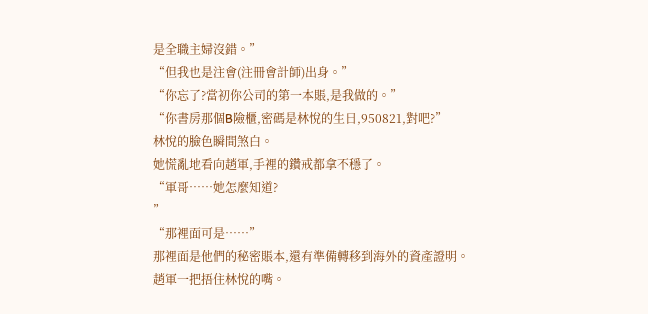是全職主婦沒錯。”
“但我也是注會(注冊會計師)出身。”
“你忘了?當初你公司的第一本賬,是我做的。”
“你書房那個B險櫃,密碼是林悅的生日,950821,對吧?”
林悅的臉色瞬間煞白。
她慌亂地看向趙軍,手裡的鑽戒都拿不穩了。
“軍哥……她怎麼知道?
”
“那裡面可是……”
那裡面是他們的秘密賬本,還有準備轉移到海外的資產證明。
趙軍一把捂住林悅的嘴。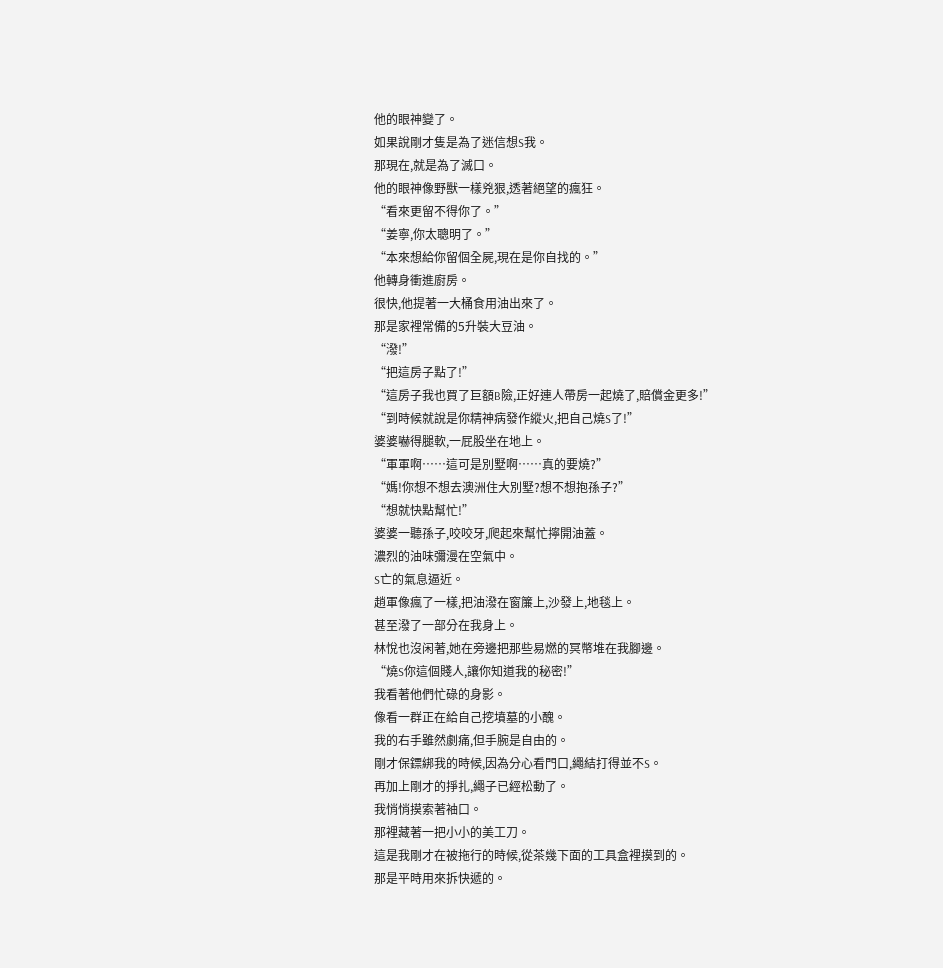他的眼神變了。
如果說剛才隻是為了迷信想S我。
那現在,就是為了滅口。
他的眼神像野獸一樣兇狠,透著絕望的瘋狂。
“看來更留不得你了。”
“姜寧,你太聰明了。”
“本來想給你留個全屍,現在是你自找的。”
他轉身衝進廚房。
很快,他提著一大桶食用油出來了。
那是家裡常備的5升裝大豆油。
“潑!”
“把這房子點了!”
“這房子我也買了巨額B險,正好連人帶房一起燒了,賠償金更多!”
“到時候就說是你精神病發作縱火,把自己燒S了!”
婆婆嚇得腿軟,一屁股坐在地上。
“軍軍啊……這可是別墅啊……真的要燒?”
“媽!你想不想去澳洲住大別墅?想不想抱孫子?”
“想就快點幫忙!”
婆婆一聽孫子,咬咬牙,爬起來幫忙擰開油蓋。
濃烈的油味彌漫在空氣中。
S亡的氣息逼近。
趙軍像瘋了一樣,把油潑在窗簾上,沙發上,地毯上。
甚至潑了一部分在我身上。
林悅也沒闲著,她在旁邊把那些易燃的冥幣堆在我腳邊。
“燒S你這個賤人,讓你知道我的秘密!”
我看著他們忙碌的身影。
像看一群正在給自己挖墳墓的小醜。
我的右手雖然劇痛,但手腕是自由的。
剛才保鏢綁我的時候,因為分心看門口,繩結打得並不S。
再加上剛才的掙扎,繩子已經松動了。
我悄悄摸索著袖口。
那裡藏著一把小小的美工刀。
這是我剛才在被拖行的時候,從茶幾下面的工具盒裡摸到的。
那是平時用來拆快遞的。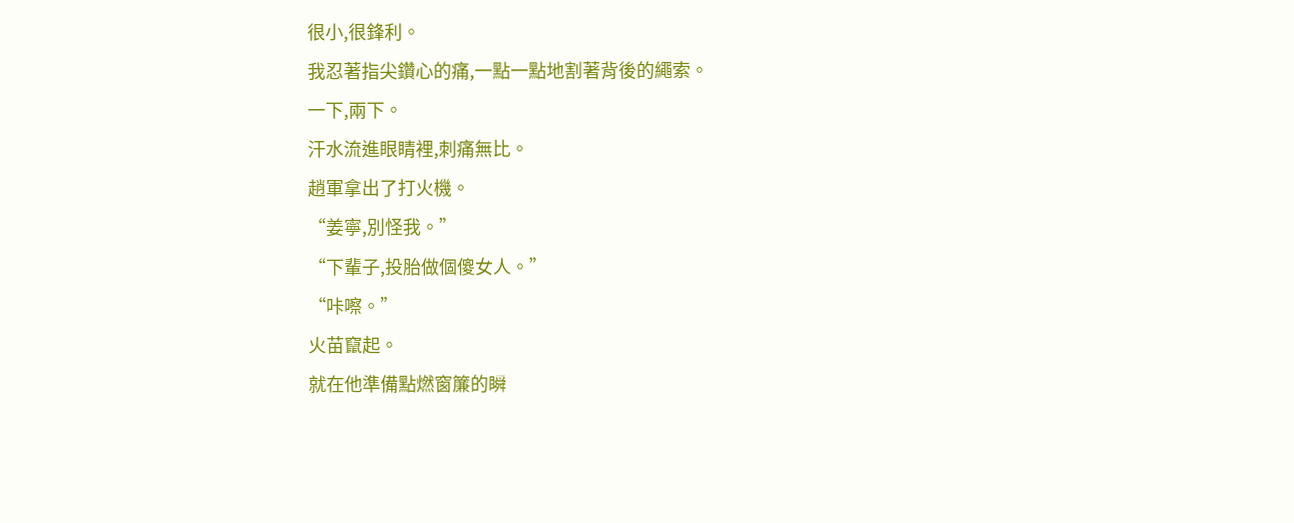很小,很鋒利。
我忍著指尖鑽心的痛,一點一點地割著背後的繩索。
一下,兩下。
汗水流進眼睛裡,刺痛無比。
趙軍拿出了打火機。
“姜寧,別怪我。”
“下輩子,投胎做個傻女人。”
“咔嚓。”
火苗竄起。
就在他準備點燃窗簾的瞬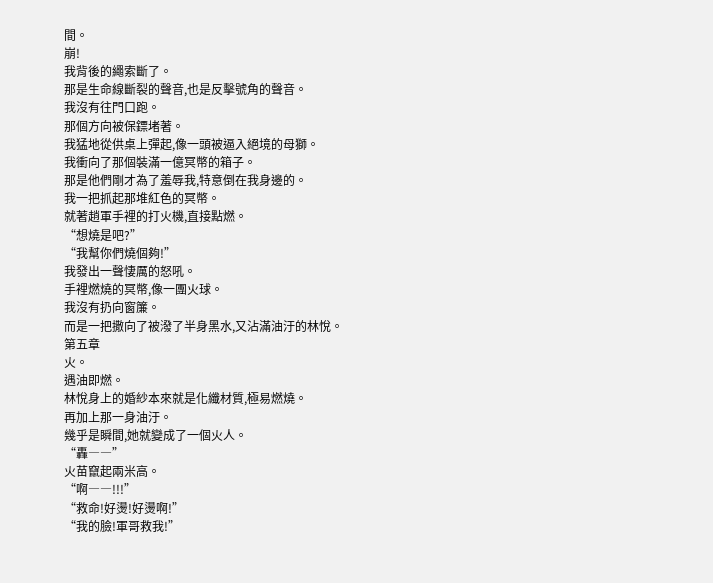間。
崩!
我背後的繩索斷了。
那是生命線斷裂的聲音,也是反擊號角的聲音。
我沒有往門口跑。
那個方向被保鏢堵著。
我猛地從供桌上彈起,像一頭被逼入絕境的母獅。
我衝向了那個裝滿一億冥幣的箱子。
那是他們剛才為了羞辱我,特意倒在我身邊的。
我一把抓起那堆紅色的冥幣。
就著趙軍手裡的打火機,直接點燃。
“想燒是吧?”
“我幫你們燒個夠!”
我發出一聲悽厲的怒吼。
手裡燃燒的冥幣,像一團火球。
我沒有扔向窗簾。
而是一把撒向了被潑了半身黑水,又沾滿油汙的林悅。
第五章
火。
遇油即燃。
林悅身上的婚紗本來就是化纖材質,極易燃燒。
再加上那一身油汙。
幾乎是瞬間,她就變成了一個火人。
“轟――”
火苗竄起兩米高。
“啊――!!!”
“救命!好燙!好燙啊!”
“我的臉!軍哥救我!”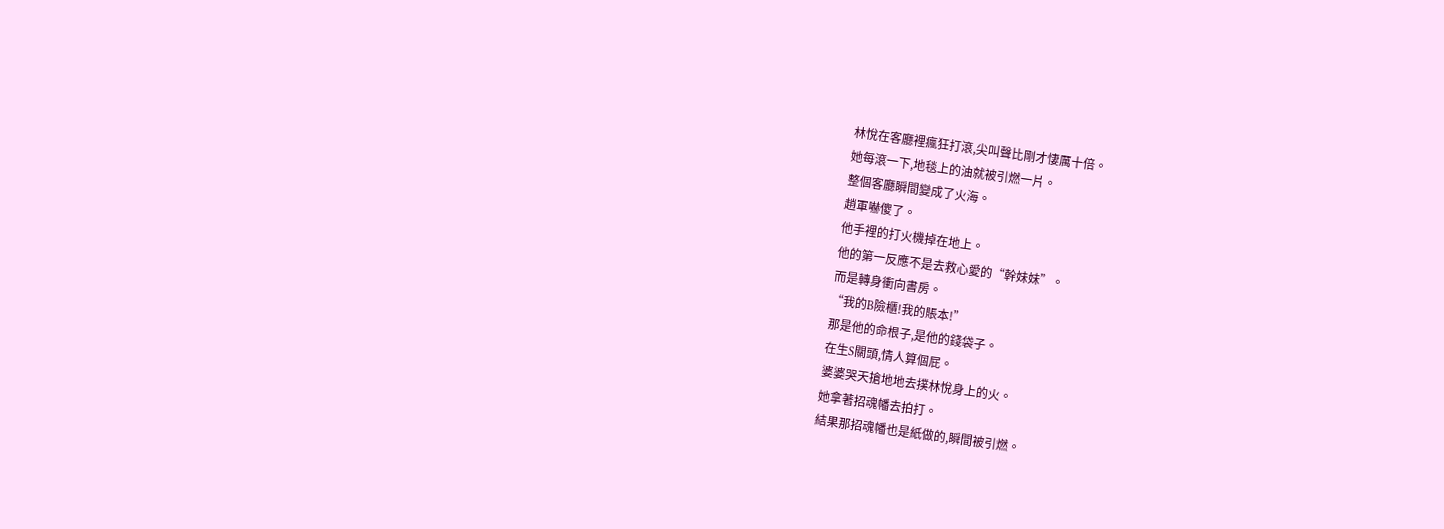林悅在客廳裡瘋狂打滾,尖叫聲比剛才悽厲十倍。
她每滾一下,地毯上的油就被引燃一片。
整個客廳瞬間變成了火海。
趙軍嚇傻了。
他手裡的打火機掉在地上。
他的第一反應不是去救心愛的“幹妹妹”。
而是轉身衝向書房。
“我的B險櫃!我的賬本!”
那是他的命根子,是他的錢袋子。
在生S關頭,情人算個屁。
婆婆哭天搶地地去撲林悅身上的火。
她拿著招魂幡去拍打。
結果那招魂幡也是紙做的,瞬間被引燃。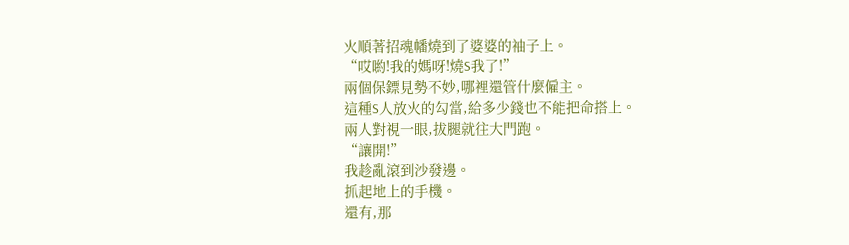火順著招魂幡燒到了婆婆的袖子上。
“哎喲!我的媽呀!燒S我了!”
兩個保鏢見勢不妙,哪裡還管什麼僱主。
這種S人放火的勾當,給多少錢也不能把命搭上。
兩人對視一眼,拔腿就往大門跑。
“讓開!”
我趁亂滾到沙發邊。
抓起地上的手機。
還有,那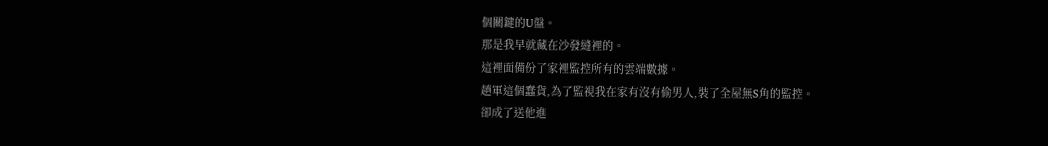個關鍵的U盤。
那是我早就藏在沙發縫裡的。
這裡面備份了家裡監控所有的雲端數據。
趙軍這個蠢貨,為了監視我在家有沒有偷男人,裝了全屋無S角的監控。
卻成了送他進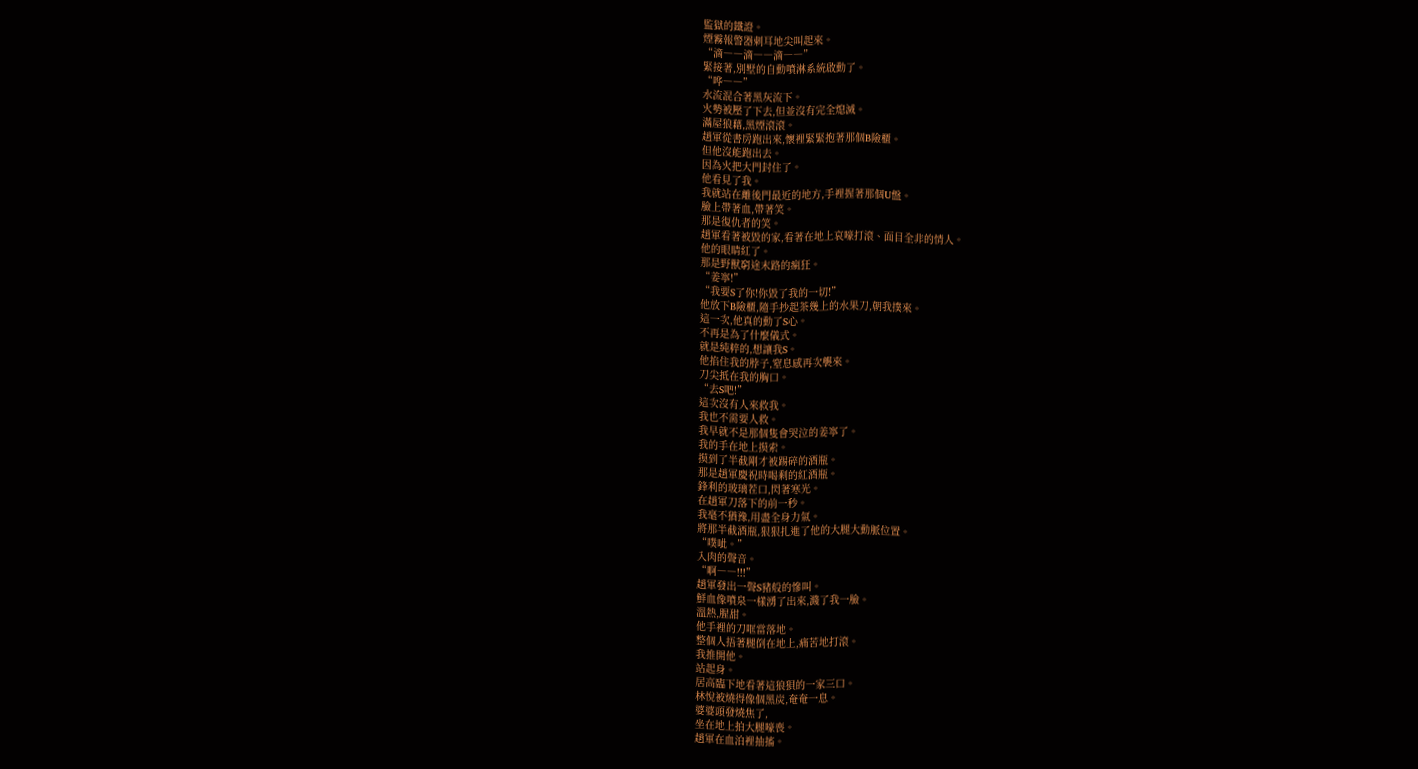監獄的鐵證。
煙霧報警器刺耳地尖叫起來。
“滴――滴――滴――”
緊接著,別墅的自動噴淋系統啟動了。
“哗――”
水流混合著黑灰流下。
火勢被壓了下去,但並沒有完全熄滅。
滿屋狼藉,黑煙滾滾。
趙軍從書房跑出來,懷裡緊緊抱著那個B險櫃。
但他沒能跑出去。
因為火把大門封住了。
他看見了我。
我就站在離後門最近的地方,手裡握著那個U盤。
臉上帶著血,帶著笑。
那是復仇者的笑。
趙軍看著被毀的家,看著在地上哀嚎打滾、面目全非的情人。
他的眼睛紅了。
那是野獸窮途末路的瘋狂。
“姜寧!”
“我要S了你!你毀了我的一切!”
他放下B險櫃,隨手抄起茶幾上的水果刀,朝我撲來。
這一次,他真的動了S心。
不再是為了什麼儀式。
就是純粹的,想讓我S。
他掐住我的脖子,窒息感再次襲來。
刀尖抵在我的胸口。
“去S吧!”
這次沒有人來救我。
我也不需要人救。
我早就不是那個隻會哭泣的姜寧了。
我的手在地上摸索。
摸到了半截剛才被踢碎的酒瓶。
那是趙軍慶祝時喝剩的紅酒瓶。
鋒利的玻璃茬口,閃著寒光。
在趙軍刀落下的前一秒。
我毫不猶豫,用盡全身力氣。
將那半截酒瓶,狠狠扎進了他的大腿大動脈位置。
“噗呲。”
入肉的聲音。
“啊――!!!”
趙軍發出一聲S豬般的慘叫。
鮮血像噴泉一樣湧了出來,濺了我一臉。
溫熱,腥甜。
他手裡的刀哐當落地。
整個人捂著腿倒在地上,痛苦地打滾。
我推開他。
站起身。
居高臨下地看著這狼狽的一家三口。
林悅被燒得像個黑炭,奄奄一息。
婆婆頭發燒焦了,
坐在地上拍大腿嚎喪。
趙軍在血泊裡抽搐。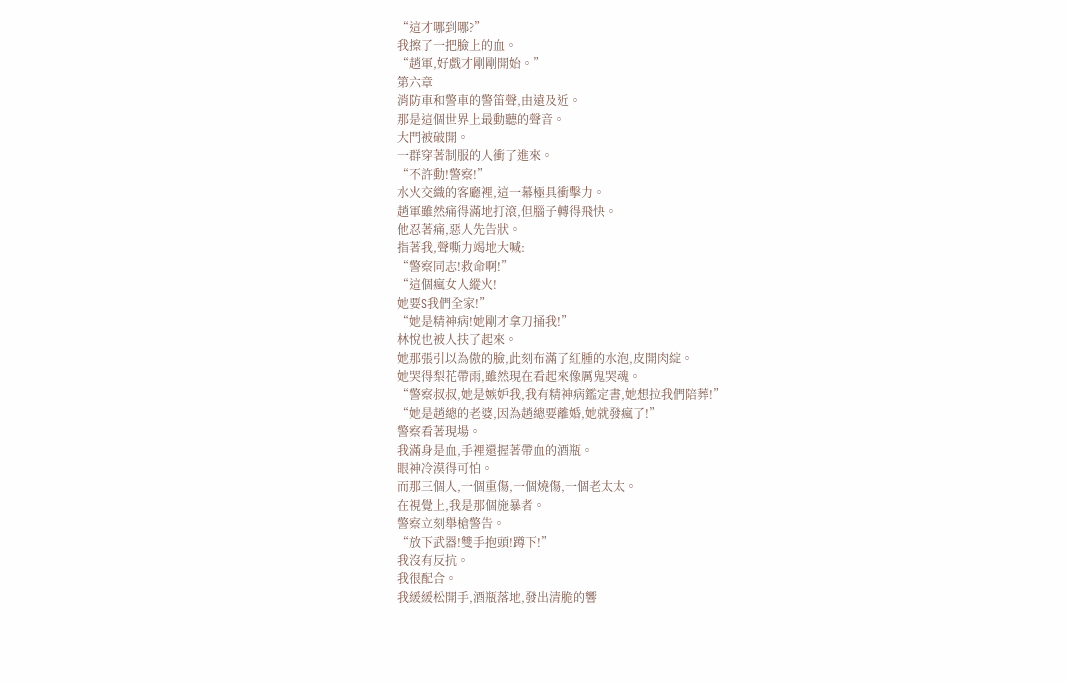“這才哪到哪?”
我擦了一把臉上的血。
“趙軍,好戲才剛剛開始。”
第六章
消防車和警車的警笛聲,由遠及近。
那是這個世界上最動聽的聲音。
大門被破開。
一群穿著制服的人衝了進來。
“不許動!警察!”
水火交織的客廳裡,這一幕極具衝擊力。
趙軍雖然痛得滿地打滾,但腦子轉得飛快。
他忍著痛,惡人先告狀。
指著我,聲嘶力竭地大喊:
“警察同志!救命啊!”
“這個瘋女人縱火!
她要S我們全家!”
“她是精神病!她剛才拿刀捅我!”
林悅也被人扶了起來。
她那張引以為傲的臉,此刻布滿了紅腫的水泡,皮開肉綻。
她哭得梨花帶雨,雖然現在看起來像厲鬼哭魂。
“警察叔叔,她是嫉妒我,我有精神病鑑定書,她想拉我們陪葬!”
“她是趙總的老婆,因為趙總要離婚,她就發瘋了!”
警察看著現場。
我滿身是血,手裡還握著帶血的酒瓶。
眼神冷漠得可怕。
而那三個人,一個重傷,一個燒傷,一個老太太。
在視覺上,我是那個施暴者。
警察立刻舉槍警告。
“放下武器!雙手抱頭!蹲下!”
我沒有反抗。
我很配合。
我緩緩松開手,酒瓶落地,發出清脆的響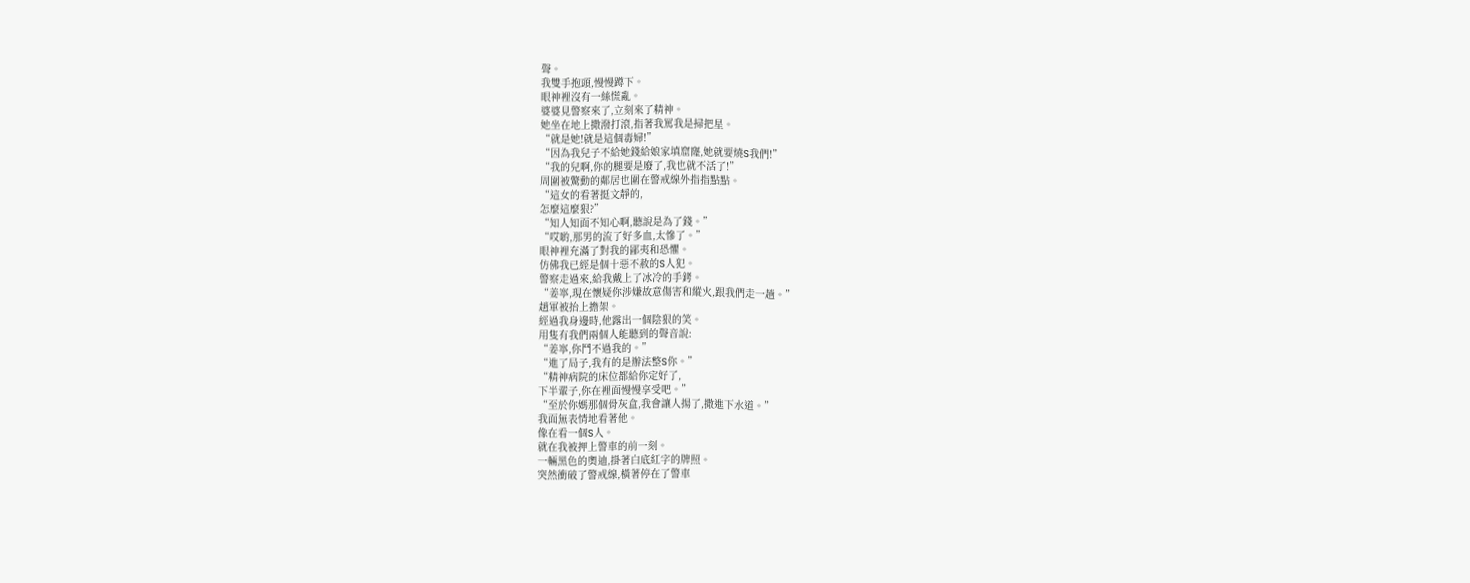聲。
我雙手抱頭,慢慢蹲下。
眼神裡沒有一絲慌亂。
婆婆見警察來了,立刻來了精神。
她坐在地上撒潑打滾,指著我罵我是掃把星。
“就是她!就是這個毒婦!”
“因為我兒子不給她錢給娘家填窟窿,她就要燒S我們!”
“我的兒啊,你的腿要是廢了,我也就不活了!”
周圍被驚動的鄰居也圍在警戒線外指指點點。
“這女的看著挺文靜的,
怎麼這麼狠?”
“知人知面不知心啊,聽說是為了錢。”
“哎喲,那男的流了好多血,太慘了。”
眼神裡充滿了對我的鄙夷和恐懼。
仿佛我已經是個十惡不赦的S人犯。
警察走過來,給我戴上了冰冷的手銬。
“姜寧,現在懷疑你涉嫌故意傷害和縱火,跟我們走一趟。”
趙軍被抬上擔架。
經過我身邊時,他露出一個陰狠的笑。
用隻有我們兩個人能聽到的聲音說:
“姜寧,你鬥不過我的。”
“進了局子,我有的是辦法整S你。”
“精神病院的床位都給你定好了,
下半輩子,你在裡面慢慢享受吧。”
“至於你媽那個骨灰盒,我會讓人揚了,撒進下水道。”
我面無表情地看著他。
像在看一個S人。
就在我被押上警車的前一刻。
一輛黑色的奧迪,掛著白底紅字的牌照。
突然衝破了警戒線,橫著停在了警車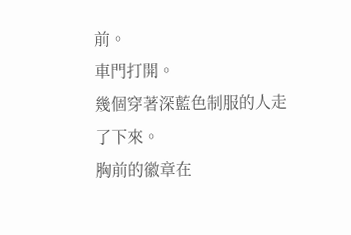前。
車門打開。
幾個穿著深藍色制服的人走了下來。
胸前的徽章在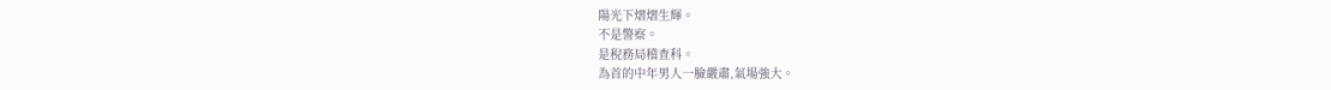陽光下熠熠生輝。
不是警察。
是稅務局稽查科。
為首的中年男人一臉嚴肅,氣場強大。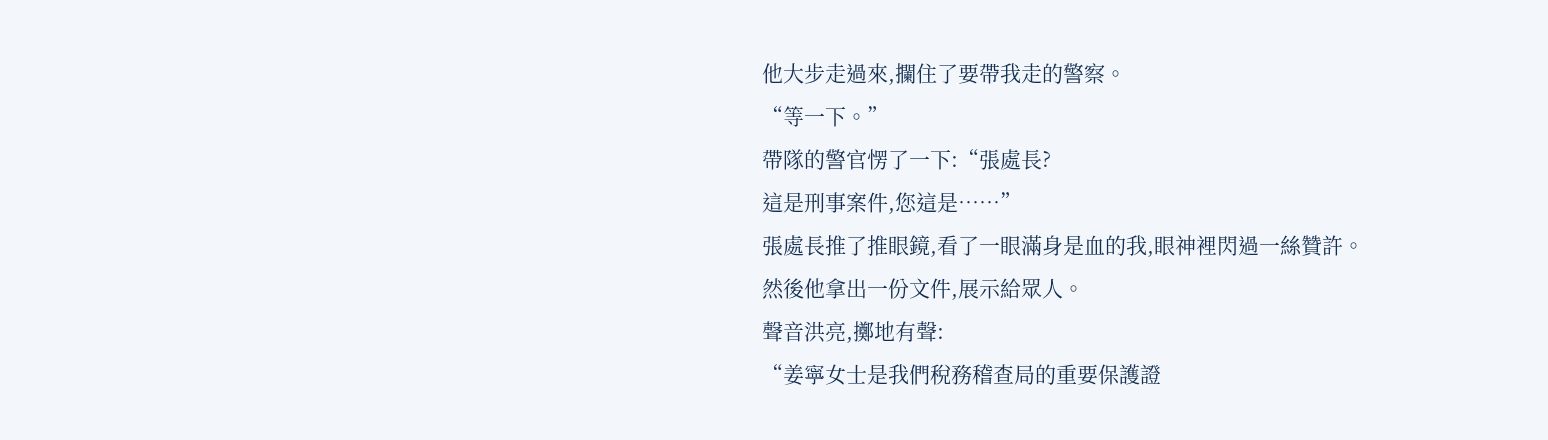他大步走過來,攔住了要帶我走的警察。
“等一下。”
帶隊的警官愣了一下:“張處長?
這是刑事案件,您這是……”
張處長推了推眼鏡,看了一眼滿身是血的我,眼神裡閃過一絲贊許。
然後他拿出一份文件,展示給眾人。
聲音洪亮,擲地有聲:
“姜寧女士是我們稅務稽查局的重要保護證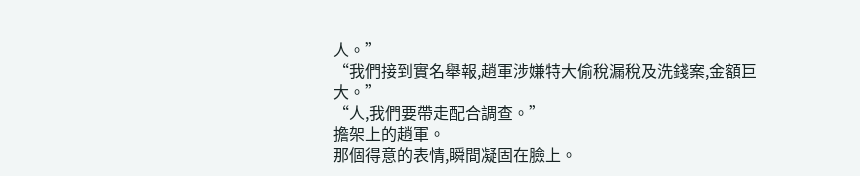人。”
“我們接到實名舉報,趙軍涉嫌特大偷稅漏稅及洗錢案,金額巨大。”
“人,我們要帶走配合調查。”
擔架上的趙軍。
那個得意的表情,瞬間凝固在臉上。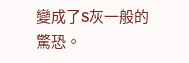變成了S灰一般的驚恐。